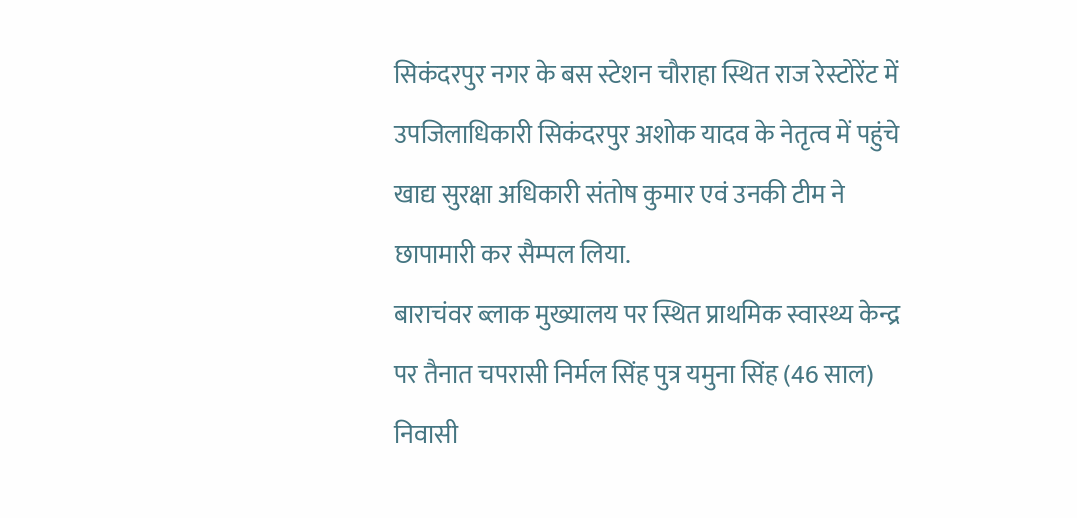सिकंदरपुर नगर के बस स्टेशन चौराहा स्थित राज रेस्टोरेंट में उपजिलाधिकारी सिकंदरपुर अशोक यादव के नेतृत्व में पहुंचे खाद्य सुरक्षा अधिकारी संतोष कुमार एवं उनकी टीम ने छापामारी कर सैम्पल लिया.
बाराचंवर ब्लाक मुख्यालय पर स्थित प्राथमिक स्वास्थ्य केन्द्र पर तैनात चपरासी निर्मल सिंह पुत्र यमुना सिंह (46 साल) निवासी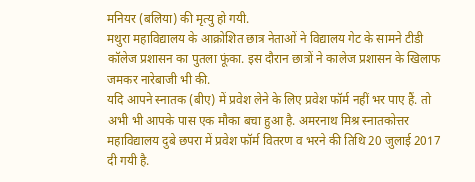मनियर (बलिया) की मृत्यु हो गयी.
मथुरा महाविद्यालय के आक्रोशित छात्र नेताओं ने विद्यालय गेट के सामने टीडी कॉलेज प्रशासन का पुतला फूंका. इस दौरान छात्रों ने कालेज प्रशासन के खिलाफ जमकर नारेबाजी भी की.
यदि आपने स्नातक (बीए) में प्रवेश लेने के लिए प्रवेश फॉर्म नहीं भर पाए हैं. तो अभी भी आपके पास एक मौका बचा हुआ है. अमरनाथ मिश्र स्नातकोत्तर महाविद्यालय दुबे छपरा में प्रवेश फॉर्म वितरण व भरने की तिथि 20 जुलाई 2017 दी गयी है.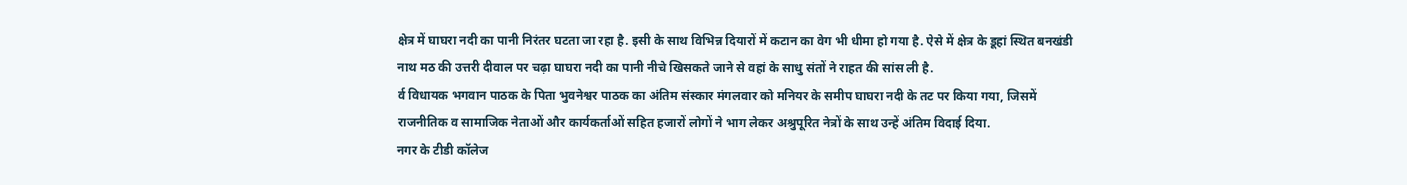क्षेत्र में घाघरा नदी का पानी निरंतर घटता जा रहा है. इसी के साथ विभिन्न दियारों में कटान का वेग भी धीमा हो गया है. ऐसे में क्षेत्र के डूहां स्थित बनखंडी नाथ मठ की उत्तरी दीवाल पर चढ़ा घाघरा नदी का पानी नीचे खिसकते जाने से वहां के साधु संतों ने राहत की सांस ली है.
र्व विधायक भगवान पाठक के पिता भुवनेश्वर पाठक का अंतिम संस्कार मंगलवार को मनियर के समीप घाघरा नदी के तट पर किया गया, जिसमें राजनीतिक व सामाजिक नेताओं और कार्यकर्ताओं सहित हजारों लोगों ने भाग लेकर अश्रुपूरित नेत्रों के साथ उन्हें अंतिम विदाई दिया.
नगर के टीडी कॉलेज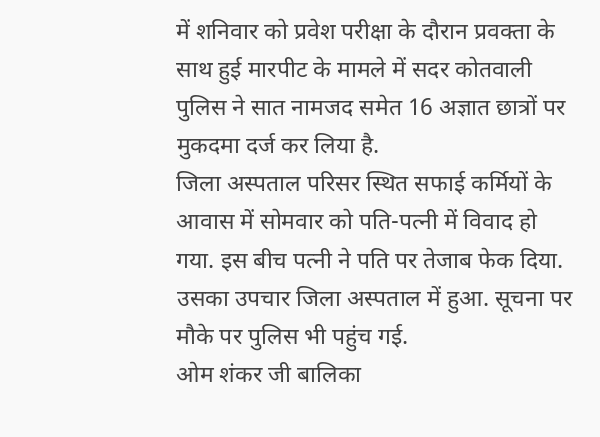में शनिवार को प्रवेश परीक्षा के दौरान प्रवक्ता के साथ हुई मारपीट के मामले में सदर कोतवाली पुलिस ने सात नामजद समेत 16 अज्ञात छात्रों पर मुकदमा दर्ज कर लिया है.
जिला अस्पताल परिसर स्थित सफाई कर्मियों के आवास में सोमवार को पति-पत्नी में विवाद हो गया. इस बीच पत्नी ने पति पर तेजाब फेक दिया. उसका उपचार जिला अस्पताल में हुआ. सूचना पर मौके पर पुलिस भी पहुंच गई.
ओम शंकर जी बालिका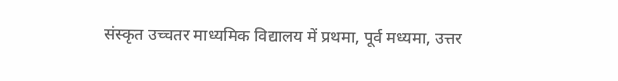संस्कृत उच्चतर माध्यमिक विद्यालय में प्रथमा, पूर्व मध्यमा, उत्तर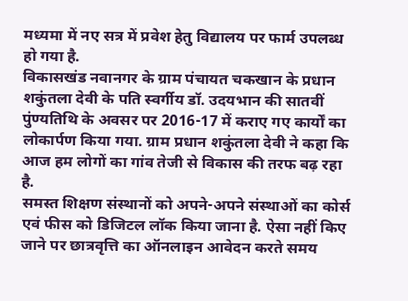मध्यमा में नए सत्र में प्रवेश हेतु विद्यालय पर फार्म उपलब्ध हो गया है.
विकासखंड नवानगर के ग्राम पंचायत चकखान के प्रधान शकुंतला देवी के पति स्वर्गीय डॉ. उदयभान की सातवीं पुंण्यतिथि के अवसर पर 2016-17 में कराए गए कार्यों का लोकार्पण किया गया. ग्राम प्रधान शकुंतला देवी ने कहा कि आज हम लोगों का गांव तेजी से विकास की तरफ बढ़ रहा है.
समस्त शिक्षण संस्थानों को अपने-अपने संस्थाओं का कोर्स एवं फीस को डिजिटल लॉक किया जाना है. ऐसा नहीं किए जाने पर छात्रवृत्ति का ऑनलाइन आवेदन करते समय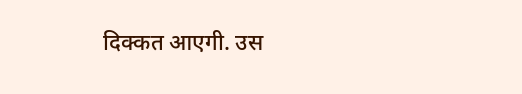दिक्कत आएगी. उस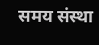समय संस्था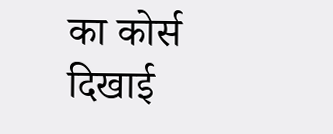का कोर्स दिखाई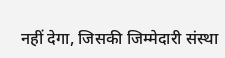नहीं देगा, जिसकी जिम्मेदारी संस्था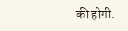की होगी.